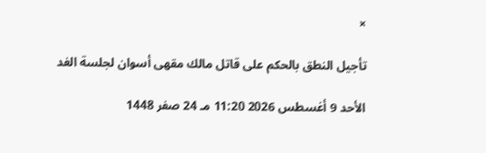×

تأجيل النطق بالحكم على قاتل مالك مقهى أسوان لجلسة الغد

الأحد 9 أغسطس 2026 11:20 مـ 24 صفر 1448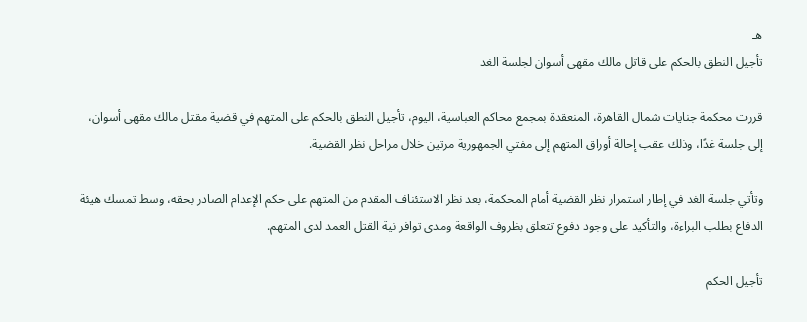هـ
تأجيل النطق بالحكم على قاتل مالك مقهى أسوان لجلسة الغد

قررت محكمة جنايات شمال القاهرة، المنعقدة بمجمع محاكم العباسية، اليوم، تأجيل النطق بالحكم على المتهم في قضية مقتل مالك مقهى أسوان، إلى جلسة غدًا، وذلك عقب إحالة أوراق المتهم إلى مفتي الجمهورية مرتين خلال مراحل نظر القضية.

وتأتي جلسة الغد في إطار استمرار نظر القضية أمام المحكمة، بعد نظر الاستئناف المقدم من المتهم على حكم الإعدام الصادر بحقه، وسط تمسك هيئة الدفاع بطلب البراءة، والتأكيد على وجود دفوع تتعلق بظروف الواقعة ومدى توافر نية القتل العمد لدى المتهم.

تأجيل الحكم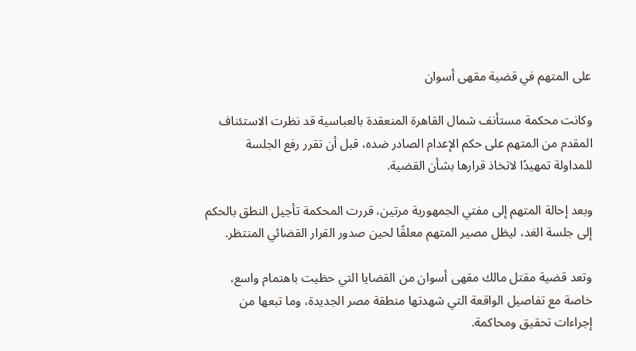على المتهم في قضية مقهى أسوان

وكانت محكمة مستأنف شمال القاهرة المنعقدة بالعباسية قد نظرت الاستئناف المقدم من المتهم على حكم الإعدام الصادر ضده، قبل أن تقرر رفع الجلسة للمداولة تمهيدًا لاتخاذ قرارها بشأن القضية.

وبعد إحالة المتهم إلى مفتي الجمهورية مرتين، قررت المحكمة تأجيل النطق بالحكم إلى جلسة الغد، ليظل مصير المتهم معلقًا لحين صدور القرار القضائي المنتظر.

وتعد قضية مقتل مالك مقهى أسوان من القضايا التي حظيت باهتمام واسع، خاصة مع تفاصيل الواقعة التي شهدتها منطقة مصر الجديدة، وما تبعها من إجراءات تحقيق ومحاكمة.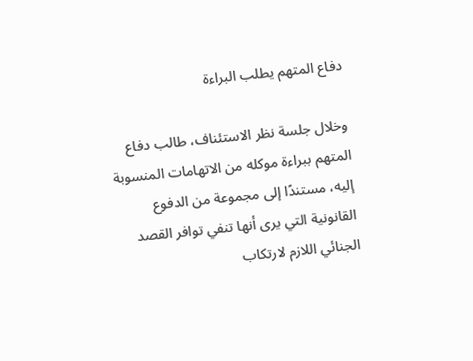دفاع المتهم يطلب البراءة

وخلال جلسة نظر الاستئناف، طالب دفاع المتهم ببراءة موكله من الاتهامات المنسوبة إليه، مستندًا إلى مجموعة من الدفوع القانونية التي يرى أنها تنفي توافر القصد الجنائي اللازم لارتكاب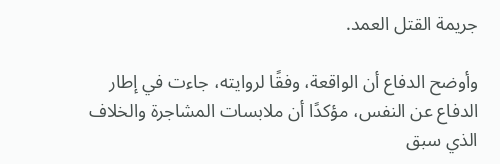جريمة القتل العمد.

وأوضح الدفاع أن الواقعة، وفقًا لروايته، جاءت في إطار الدفاع عن النفس، مؤكدًا أن ملابسات المشاجرة والخلاف الذي سبق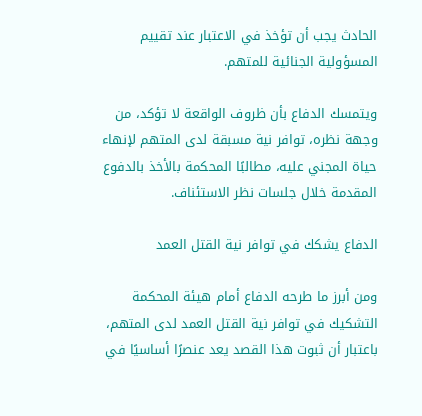الحادث يجب أن تؤخذ في الاعتبار عند تقييم المسؤولية الجنائية للمتهم.

ويتمسك الدفاع بأن ظروف الواقعة لا تؤكد، من وجهة نظره، توافر نية مسبقة لدى المتهم لإنهاء حياة المجني عليه، مطالبًا المحكمة بالأخذ بالدفوع المقدمة خلال جلسات نظر الاستئناف.

الدفاع يشكك في توافر نية القتل العمد

ومن أبرز ما طرحه الدفاع أمام هيئة المحكمة التشكيك في توافر نية القتل العمد لدى المتهم، باعتبار أن ثبوت هذا القصد يعد عنصرًا أساسيًا في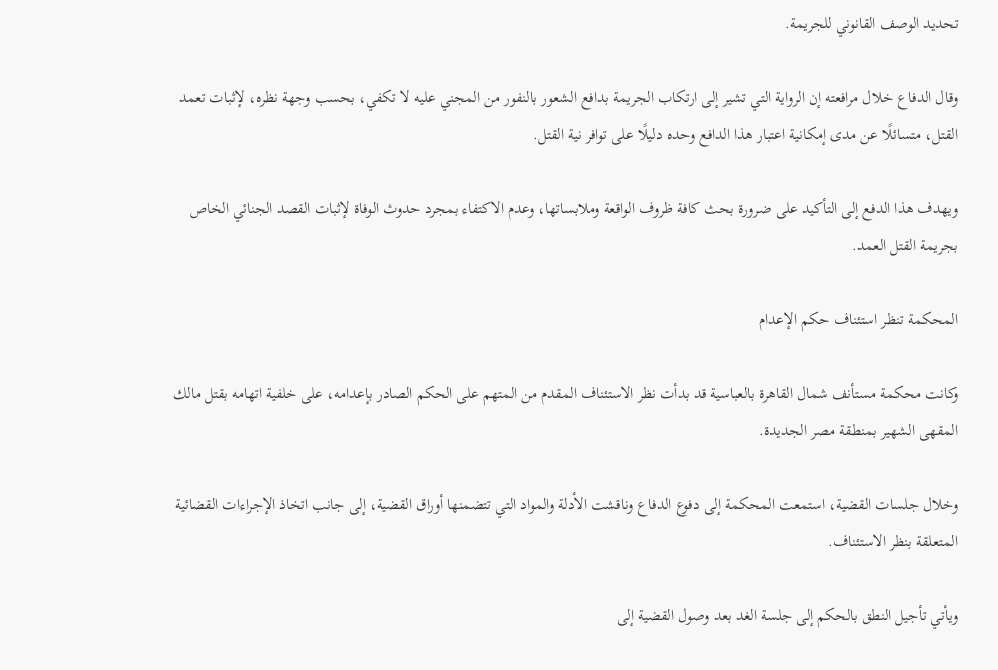تحديد الوصف القانوني للجريمة.

وقال الدفاع خلال مرافعته إن الرواية التي تشير إلى ارتكاب الجريمة بدافع الشعور بالنفور من المجني عليه لا تكفي، بحسب وجهة نظره، لإثبات تعمد القتل، متسائلًا عن مدى إمكانية اعتبار هذا الدافع وحده دليلًا على توافر نية القتل.

ويهدف هذا الدفع إلى التأكيد على ضرورة بحث كافة ظروف الواقعة وملابساتها، وعدم الاكتفاء بمجرد حدوث الوفاة لإثبات القصد الجنائي الخاص بجريمة القتل العمد.

المحكمة تنظر استئناف حكم الإعدام

وكانت محكمة مستأنف شمال القاهرة بالعباسية قد بدأت نظر الاستئناف المقدم من المتهم على الحكم الصادر بإعدامه، على خلفية اتهامه بقتل مالك المقهى الشهير بمنطقة مصر الجديدة.

وخلال جلسات القضية، استمعت المحكمة إلى دفوع الدفاع وناقشت الأدلة والمواد التي تتضمنها أوراق القضية، إلى جانب اتخاذ الإجراءات القضائية المتعلقة بنظر الاستئناف.

ويأتي تأجيل النطق بالحكم إلى جلسة الغد بعد وصول القضية إلى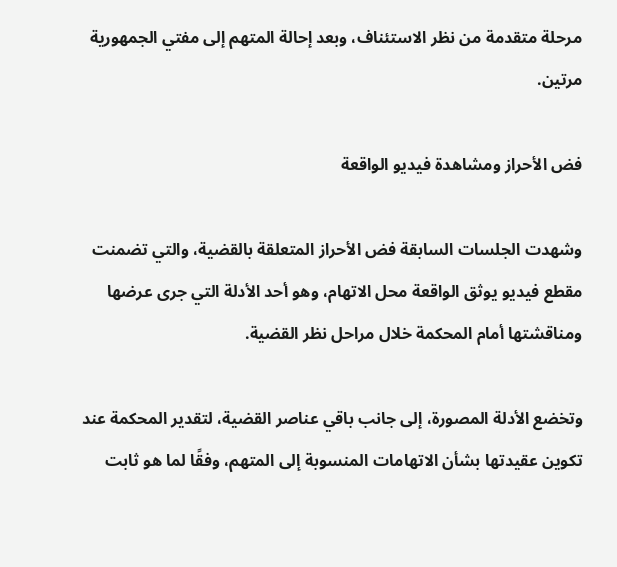مرحلة متقدمة من نظر الاستئناف، وبعد إحالة المتهم إلى مفتي الجمهورية مرتين.

فض الأحراز ومشاهدة فيديو الواقعة

وشهدت الجلسات السابقة فض الأحراز المتعلقة بالقضية، والتي تضمنت مقطع فيديو يوثق الواقعة محل الاتهام، وهو أحد الأدلة التي جرى عرضها ومناقشتها أمام المحكمة خلال مراحل نظر القضية.

وتخضع الأدلة المصورة، إلى جانب باقي عناصر القضية، لتقدير المحكمة عند تكوين عقيدتها بشأن الاتهامات المنسوبة إلى المتهم، وفقًا لما هو ثابت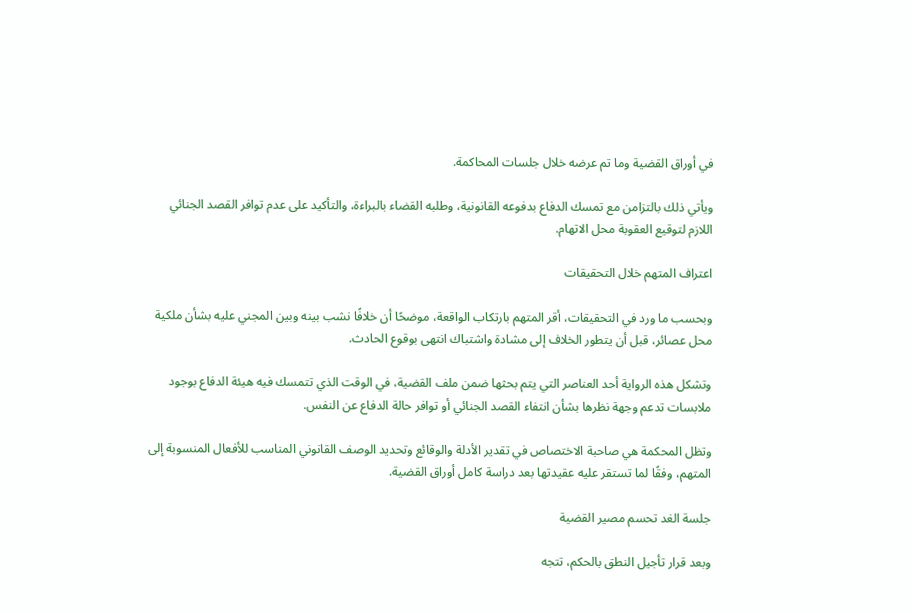في أوراق القضية وما تم عرضه خلال جلسات المحاكمة.

ويأتي ذلك بالتزامن مع تمسك الدفاع بدفوعه القانونية، وطلبه القضاء بالبراءة، والتأكيد على عدم توافر القصد الجنائي اللازم لتوقيع العقوبة محل الاتهام.

اعتراف المتهم خلال التحقيقات

وبحسب ما ورد في التحقيقات، أقر المتهم بارتكاب الواقعة، موضحًا أن خلافًا نشب بينه وبين المجني عليه بشأن ملكية محل عصائر، قبل أن يتطور الخلاف إلى مشادة واشتباك انتهى بوقوع الحادث.

وتشكل هذه الرواية أحد العناصر التي يتم بحثها ضمن ملف القضية، في الوقت الذي تتمسك فيه هيئة الدفاع بوجود ملابسات تدعم وجهة نظرها بشأن انتفاء القصد الجنائي أو توافر حالة الدفاع عن النفس.

وتظل المحكمة هي صاحبة الاختصاص في تقدير الأدلة والوقائع وتحديد الوصف القانوني المناسب للأفعال المنسوبة إلى المتهم، وفقًا لما تستقر عليه عقيدتها بعد دراسة كامل أوراق القضية.

جلسة الغد تحسم مصير القضية

وبعد قرار تأجيل النطق بالحكم، تتجه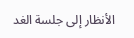الأنظار إلى جلسة الغد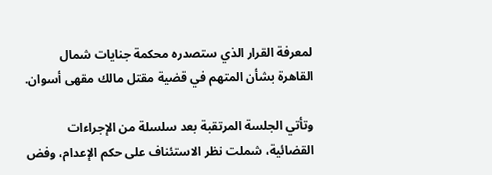لمعرفة القرار الذي ستصدره محكمة جنايات شمال القاهرة بشأن المتهم في قضية مقتل مالك مقهى أسوان.

وتأتي الجلسة المرتقبة بعد سلسلة من الإجراءات القضائية، شملت نظر الاستئناف على حكم الإعدام، وفض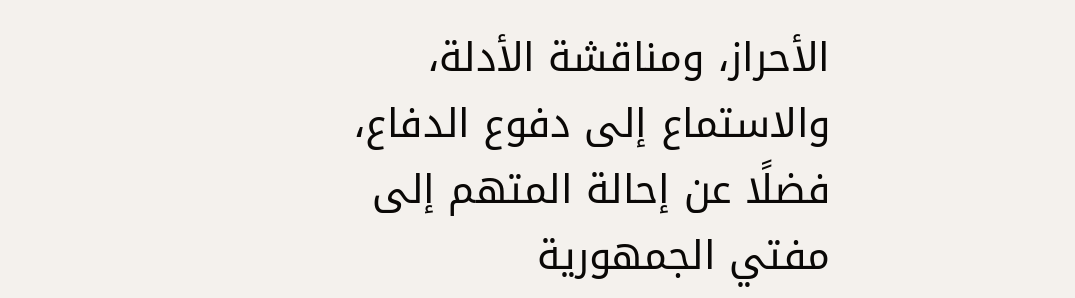الأحراز، ومناقشة الأدلة، والاستماع إلى دفوع الدفاع، فضلًا عن إحالة المتهم إلى مفتي الجمهورية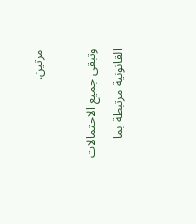مرتين.

وتبقى جميع الاحتمالات القانونية مرتبطة بما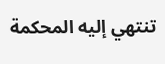تنتهي إليه المحكمة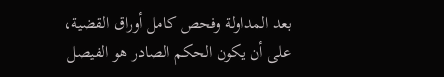بعد المداولة وفحص كامل أوراق القضية، على أن يكون الحكم الصادر هو الفيصل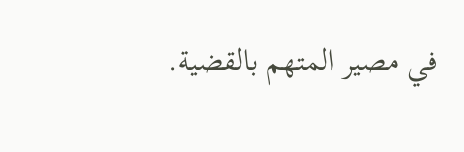في مصير المتهم بالقضية.